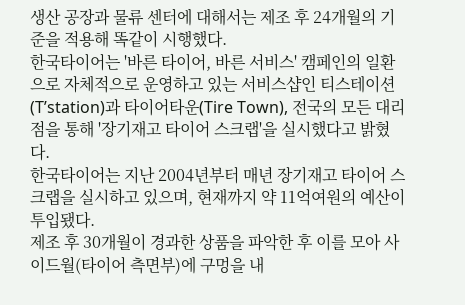생산 공장과 물류 센터에 대해서는 제조 후 24개월의 기준을 적용해 똑같이 시행했다.
한국타이어는 '바른 타이어, 바른 서비스' 캠페인의 일환으로 자체적으로 운영하고 있는 서비스샵인 티스테이션(T’station)과 타이어타운(Tire Town), 전국의 모든 대리점을 통해 '장기재고 타이어 스크랩'을 실시했다고 밝혔다.
한국타이어는 지난 2004년부터 매년 장기재고 타이어 스크랩을 실시하고 있으며, 현재까지 약 11억여원의 예산이 투입됐다.
제조 후 30개월이 경과한 상품을 파악한 후 이를 모아 사이드월(타이어 측면부)에 구멍을 내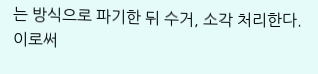는 방식으로 파기한 뒤 수거, 소각 처리한다. 이로써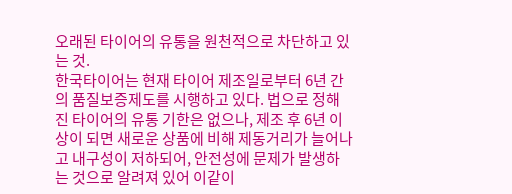오래된 타이어의 유통을 원천적으로 차단하고 있는 것.
한국타이어는 현재 타이어 제조일로부터 6년 간의 품질보증제도를 시행하고 있다. 법으로 정해진 타이어의 유통 기한은 없으나, 제조 후 6년 이상이 되면 새로운 상품에 비해 제동거리가 늘어나고 내구성이 저하되어, 안전성에 문제가 발생하는 것으로 알려져 있어 이같이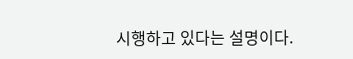시행하고 있다는 설명이다.